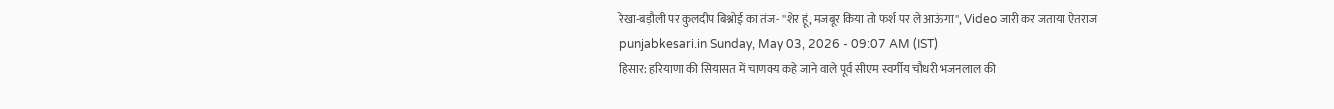रेखा-बड़ौली पर कुलदीप बिश्नोई का तंज- ''शेर हूं, मजबूर किया तो फर्श पर ले आऊंगा'', Video जारी कर जताया ऐतराज
punjabkesari.in Sunday, May 03, 2026 - 09:07 AM (IST)
हिसार: हरियाणा की सियासत में चाणक्य कहे जाने वाले पूर्व सीएम स्वर्गीय चौधरी भजनलाल की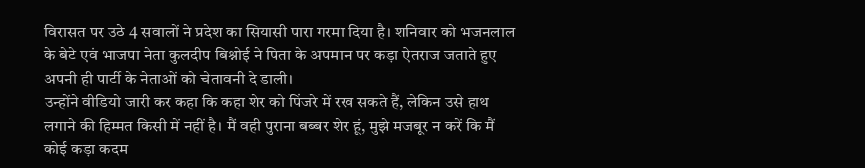विरासत पर उठे 4 सवालों ने प्रदेश का सियासी पारा गरमा दिया है। शनिवार को भजनलाल के बेटे एवं भाजपा नेता कुलदीप बिश्नोई ने पिता के अपमान पर कड़ा ऐतराज जताते हुए अपनी ही पार्टी के नेताओं को चेतावनी दे डाली।
उन्होंने वीडियो जारी कर कहा कि कहा शेर को पिंजरे में रख सकते हैं, लेकिन उसे हाथ लगाने की हिम्मत किसी में नहीं है। मैं वही पुराना बब्बर शेर हूं, मुझे मजबूर न करें कि मैं कोई कड़ा कदम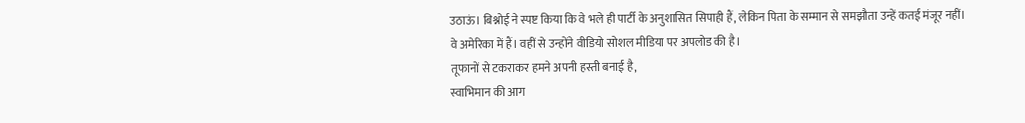उठाऊं। बिश्नोई ने स्पष्ट किया कि वे भले ही पार्टी के अनुशासित सिपाही हैं, लेकिन पिता के सम्मान से समझौता उन्हें कतई मंजूर नहीं। वे अमेरिका में हैं। वहीं से उन्होंने वीडियो सोशल मीडिया पर अपलोड की है।
तूफानों से टकराकर हमने अपनी हस्ती बनाई है,
स्वाभिमान की आग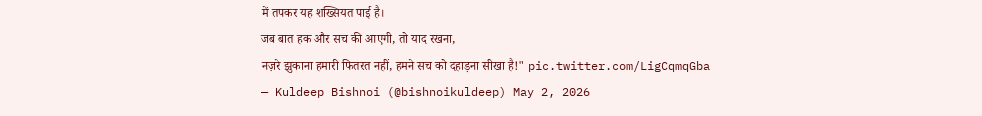में तपकर यह शख्सियत पाई है।
जब बात हक और सच की आएगी, तो याद रखना,
नज़रे झुकाना हमारी फितरत नहीं, हमने सच को दहाड़ना सीखा है!" pic.twitter.com/LigCqmqGba
— Kuldeep Bishnoi (@bishnoikuldeep) May 2, 2026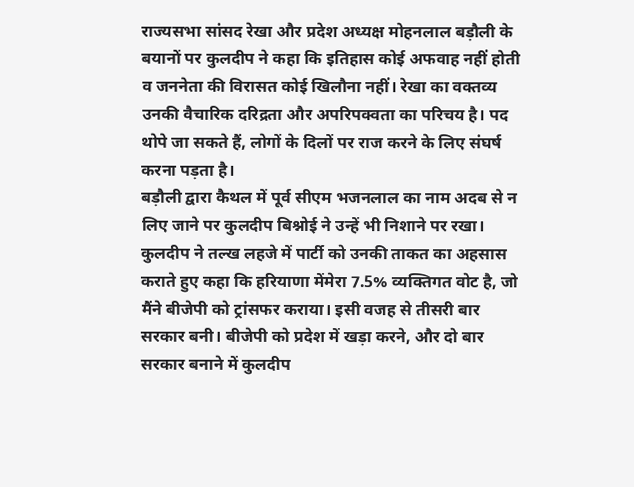राज्यसभा सांसद रेखा और प्रदेश अध्यक्ष मोहनलाल बड़ौली के बयानों पर कुलदीप ने कहा कि इतिहास कोई अफवाह नहीं होती व जननेता की विरासत कोई खिलौना नहीं। रेखा का वक्तव्य उनकी वैचारिक दरिद्रता और अपरिपक्वता का परिचय है। पद थोपे जा सकते हैं, लोगों के दिलों पर राज करने के लिए संघर्ष करना पड़ता है।
बड़ौली द्वारा कैथल में पूर्व सीएम भजनलाल का नाम अदब से न लिए जाने पर कुलदीप बिश्नोई ने उन्हें भी निशाने पर रखा। कुलदीप ने तल्ख लहजे में पार्टी को उनकी ताकत का अहसास कराते हुए कहा कि हरियाणा मेंमेरा 7.5% व्यक्तिगत वोट है, जो मैंने बीजेपी को ट्रांसफर कराया। इसी वजह से तीसरी बार सरकार बनी। बीजेपी को प्रदेश में खड़ा करने, और दो बार सरकार बनाने में कुलदीप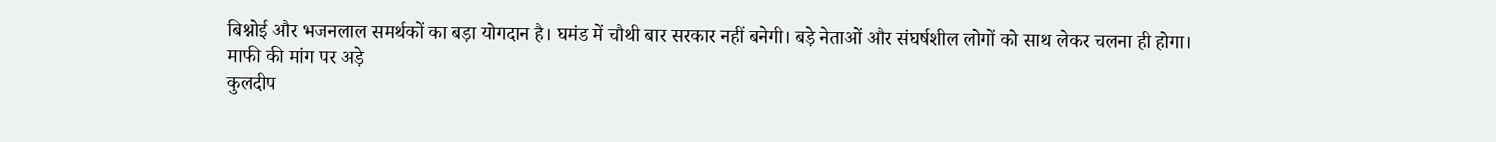बिश्नोई और भजनलाल समर्थकों का बड़ा योगदान है। घमंड में चौथी बार सरकार नहीं बनेगी। बड़े नेताओं और संघर्षशील लोगों को साथ लेकर चलना ही होगा।
माफी की मांग पर अड़े
कुलदीप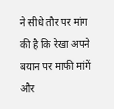ने सीधे तौर पर मांग की है कि रेखा अपने बयान पर माफी मांगें और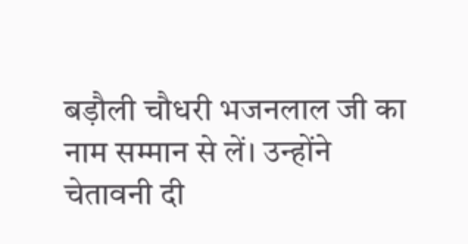बड़ौली चौधरी भजनलाल जी का नाम सम्मान से लें। उन्होंने चेतावनी दी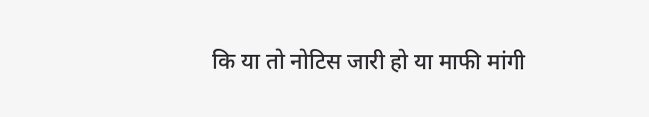कि या तो नोटिस जारी हो या माफी मांगी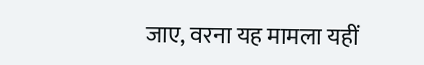जाए, वरना यह मामला यहीं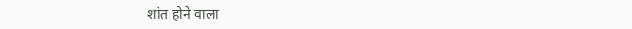शांत होने वाला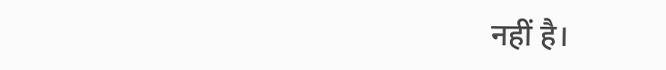नहीं है।